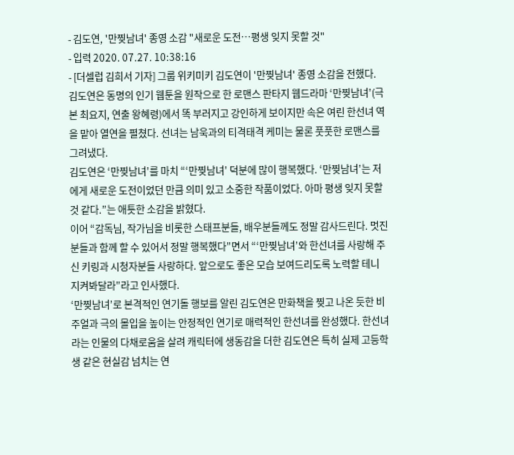- 김도연, '만찢남녀' 종영 소감 "새로운 도전…평생 잊지 못할 것"
- 입력 2020. 07.27. 10:38:16
- [더셀럽 김희서 기자] 그룹 위키미키 김도연이 '만찢남녀' 종영 소감을 전했다.
김도연은 동명의 인기 웹툰을 원작으로 한 로맨스 판타지 웹드라마 ‘만찢남녀’(극본 최요지, 연출 왕혜령)에서 똑 부러지고 강인하게 보이지만 속은 여린 한선녀 역을 맡아 열연을 펼쳤다. 선녀는 남욱과의 티격태격 케미는 물론 풋풋한 로맨스를 그려냈다.
김도연은 ‘만찢남녀’를 마치 “‘만찢남녀’ 덕분에 많이 행복했다. ‘만찢남녀’는 저에게 새로운 도전이었던 만큼 의미 있고 소중한 작품이었다. 아마 평생 잊지 못할 것 같다.”는 애틋한 소감을 밝혔다.
이어 “감독님, 작가님을 비롯한 스태프분들, 배우분들께도 정말 감사드린다. 멋진 분들과 함께 할 수 있어서 정말 행복했다”면서 “‘만찢남녀’와 한선녀를 사랑해 주신 키링과 시청자분들 사랑하다. 앞으로도 좋은 모습 보여드리도록 노력할 테니 지켜봐달라”라고 인사했다.
‘만찢남녀’로 본격적인 연기돌 행보를 알린 김도연은 만화책을 찢고 나온 듯한 비주얼과 극의 몰입을 높이는 안정적인 연기로 매력적인 한선녀를 완성했다. 한선녀라는 인물의 다채로움을 살려 캐릭터에 생동감을 더한 김도연은 특히 실제 고등학생 같은 현실감 넘치는 연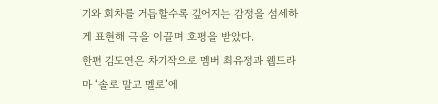기와 회차를 거듭할수록 깊어지는 감정을 섬세하게 표현해 극을 이끌며 호평을 받았다.
한편 김도연은 차기작으로 멤버 최유정과 웹드라마 ‘솔로 말고 멜로’에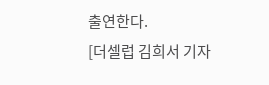출연한다.
[더셀럽 김희서 기자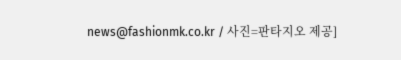news@fashionmk.co.kr / 사진=판타지오 제공]